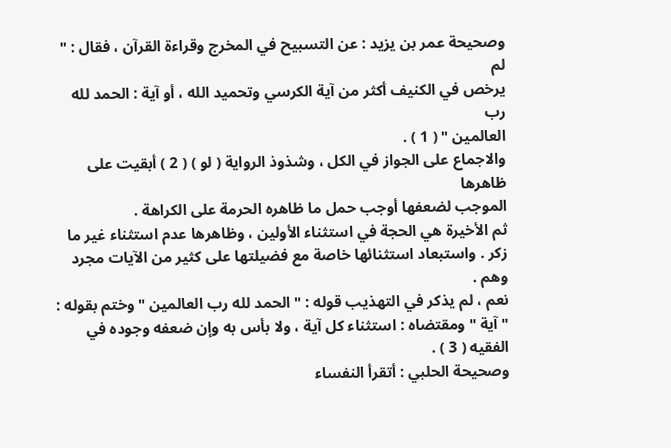وصحيحة عمر بن يزيد : عن التسبيح في المخرج وقراءة القرآن ، فقال : " لم
يرخص في الكنيف أكثر من آية الكرسي وتحميد الله ، أو آية : الحمد لله رب
العالمين " ( 1 ) .
والاجماع على الجواز في الكل ، وشذوذ الرواية ( لو ) ( 2 ) أبقيت على ظاهرها
الموجب لضعفها أوجب حمل ما ظاهره الحرمة على الكراهة .
ثم الأخيرة هي الحجة في استثناء الأولين ، وظاهرها عدم استثناء غير ما
زكر . واستبعاد استثنائها خاصة مع فضيلتها على كثير من الآيات مجرد وهم .
نعم ، لم يذكر في التهذيب قوله : " الحمد لله رب العالمين " وختم بقوله :
" آية " ومقتضاه : استثناء كل آية ، ولا بأس به وإن ضعفه وجوده في الفقيه ( 3 ) .
وصحيحة الحلبي : أتقرأ النفساء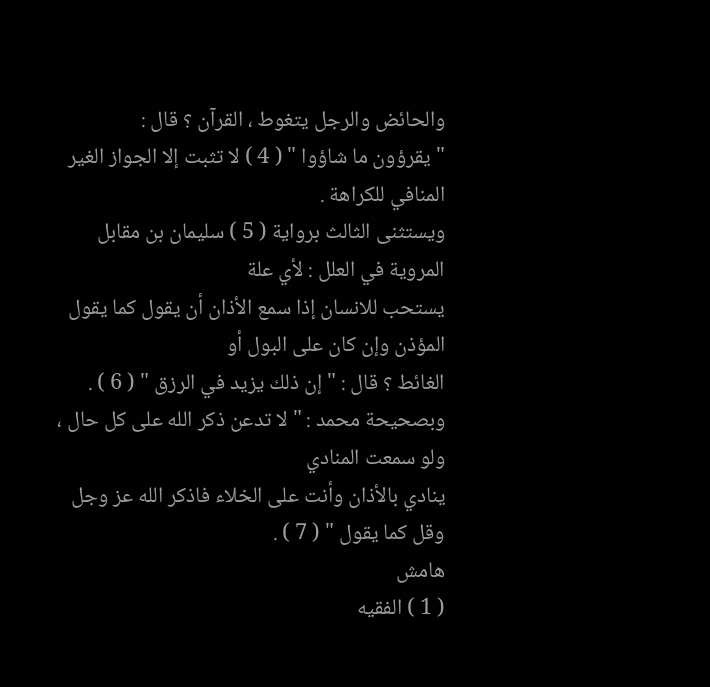والحائض والرجل يتغوط ، القرآن ؟ قال :
" يقرؤون ما شاؤوا " ( 4 ) لا تثبت إلا الجواز الغير المنافي للكراهة .
ويستثنى الثالث برواية ( 5 ) سليمان بن مقابل المروية في العلل : لأي علة
يستحب للانسان إذا سمع الأذان أن يقول كما يقول المؤذن وإن كان على البول أو
الغائط ؟ قال : " إن ذلك يزيد في الرزق " ( 6 ) .
وبصحيحة محمد : " لا تدعن ذكر الله على كل حال ، ولو سمعت المنادي
ينادي بالأذان وأنت على الخلاء فاذكر الله عز وجل وقل كما يقول " ( 7 ) .
هامش
( 1 ) الفقيه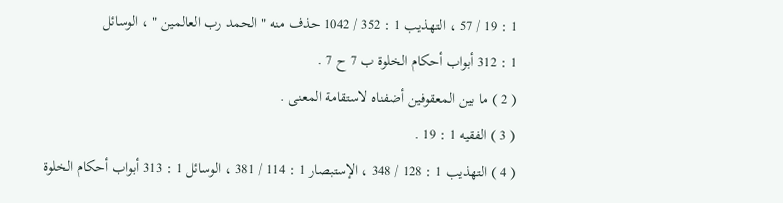1 : 19 / 57 ، التهذيب 1 : 352 / 1042 حذف منه " الحمد رب العالمين " ، الوسائل
1 : 312 أبواب أحكام الخلوة ب 7 ح 7 .
( 2 ) ما بين المعقوفين أضفناه لاستقامة المعنى .
( 3 ) الفقيه 1 : 19 .
( 4 ) التهذيب 1 : 128 / 348 ، الإستبصار 1 : 114 / 381 ، الوسائل 1 : 313 أبواب أحكام الخلوة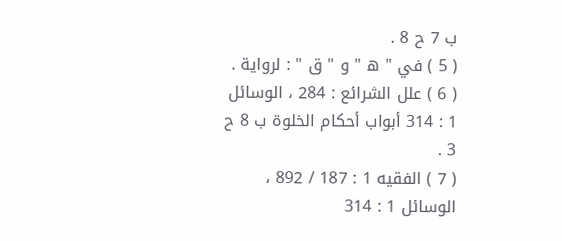ب 7 ح 8 .
( 5 ) في " ه " و " ق " : لرواية .
( 6 ) علل الشرائع : 284 ، الوسائل 1 : 314 أبواب أحكام الخلوة ب 8 ح 3 .
( 7 ) الفقيه 1 : 187 / 892 ، الوسائل 1 : 314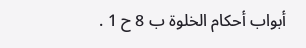أبواب أحكام الخلوة ب 8 ح 1 .